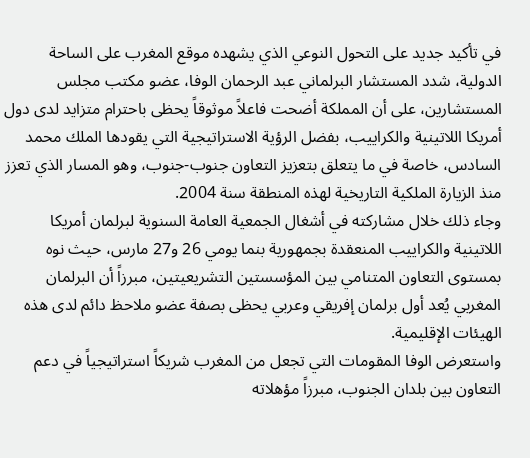في تأكيد جديد على التحول النوعي الذي يشهده موقع المغرب على الساحة الدولية، شدد المستشار البرلماني عبد الرحمان الوفا، عضو مكتب مجلس المستشارين، على أن المملكة أضحت فاعلاً موثوقاً يحظى باحترام متزايد لدى دول أمريكا اللاتينية والكراييب، بفضل الرؤية الاستراتيجية التي يقودها الملك محمد السادس، خاصة في ما يتعلق بتعزيز التعاون جنوب-جنوب، وهو المسار الذي تعزز منذ الزيارة الملكية التاريخية لهذه المنطقة سنة 2004.
وجاء ذلك خلال مشاركته في أشغال الجمعية العامة السنوية لبرلمان أمريكا اللاتينية والكراييب المنعقدة بجمهورية بنما يومي 26 و27 مارس، حيث نوه بمستوى التعاون المتنامي بين المؤسستين التشريعيتين، مبرزاً أن البرلمان المغربي يُعد أول برلمان إفريقي وعربي يحظى بصفة عضو ملاحظ دائم لدى هذه الهيئات الإقليمية.
واستعرض الوفا المقومات التي تجعل من المغرب شريكاً استراتيجياً في دعم التعاون بين بلدان الجنوب، مبرزاً مؤهلاته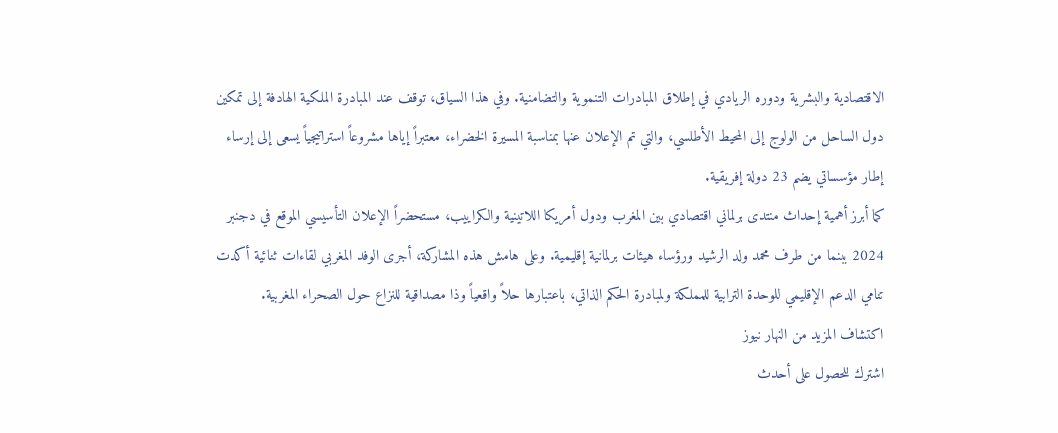الاقتصادية والبشرية ودوره الريادي في إطلاق المبادرات التنموية والتضامنية. وفي هذا السياق، توقف عند المبادرة الملكية الهادفة إلى تمكين دول الساحل من الولوج إلى المحيط الأطلسي، والتي تم الإعلان عنها بمناسبة المسيرة الخضراء، معتبراً إياها مشروعاً استراتيجياً يسعى إلى إرساء إطار مؤسساتي يضم 23 دولة إفريقية.
كما أبرز أهمية إحداث منتدى برلماني اقتصادي بين المغرب ودول أمريكا اللاتينية والكراييب، مستحضراً الإعلان التأسيسي الموقع في دجنبر 2024 ببنما من طرف محمد ولد الرشيد ورؤساء هيئات برلمانية إقليمية. وعلى هامش هذه المشاركة، أجرى الوفد المغربي لقاءات ثنائية أكدت تنامي الدعم الإقليمي للوحدة الترابية للمملكة ولمبادرة الحكم الذاتي، باعتبارها حلاً واقعياً وذا مصداقية للنزاع حول الصحراء المغربية.
اكتشاف المزيد من النهار نيوز
اشترك للحصول على أحدث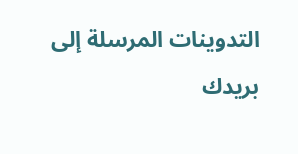التدوينات المرسلة إلى بريدك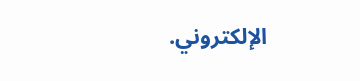الإلكتروني.